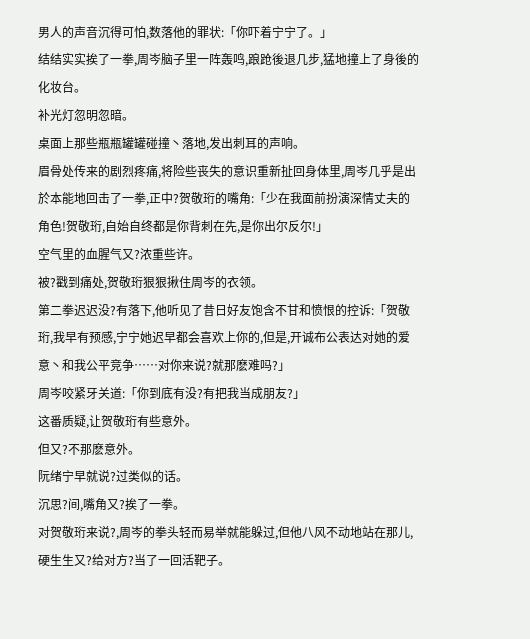男人的声音沉得可怕,数落他的罪状:「你吓着宁宁了。」
结结实实挨了一拳,周岑脑子里一阵轰鸣,踉跄後退几步,猛地撞上了身後的化妆台。
补光灯忽明忽暗。
桌面上那些瓶瓶罐罐碰撞丶落地,发出刺耳的声响。
眉骨处传来的剧烈疼痛,将险些丧失的意识重新扯回身体里,周岑几乎是出於本能地回击了一拳,正中?贺敬珩的嘴角:「少在我面前扮演深情丈夫的角色!贺敬珩,自始自终都是你背刺在先,是你出尔反尔!」
空气里的血腥气又?浓重些许。
被?戳到痛处,贺敬珩狠狠揪住周岑的衣领。
第二拳迟迟没?有落下,他听见了昔日好友饱含不甘和愤恨的控诉:「贺敬珩,我早有预感,宁宁她迟早都会喜欢上你的,但是,开诚布公表达对她的爱意丶和我公平竞争……对你来说?就那麽难吗?」
周岑咬紧牙关道:「你到底有没?有把我当成朋友?」
这番质疑,让贺敬珩有些意外。
但又?不那麽意外。
阮绪宁早就说?过类似的话。
沉思?间,嘴角又?挨了一拳。
对贺敬珩来说?,周岑的拳头轻而易举就能躲过,但他八风不动地站在那儿,硬生生又?给对方?当了一回活靶子。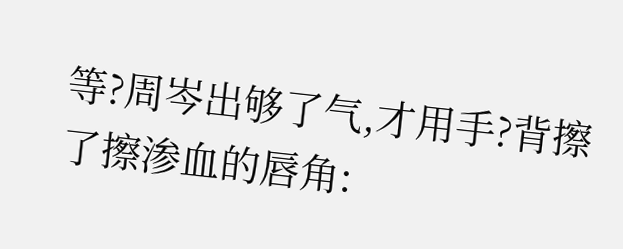等?周岑出够了气,才用手?背擦了擦渗血的唇角: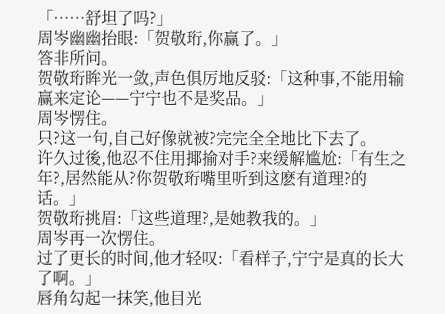「……舒坦了吗?」
周岑幽幽抬眼:「贺敬珩,你赢了。」
答非所问。
贺敬珩眸光一敛,声色俱厉地反驳:「这种事,不能用输赢来定论——宁宁也不是奖品。」
周岑愣住。
只?这一句,自己好像就被?完完全全地比下去了。
许久过後,他忍不住用揶揄对手?来缓解尴尬:「有生之年?,居然能从?你贺敬珩嘴里听到这麽有道理?的话。」
贺敬珩挑眉:「这些道理?,是她教我的。」
周岑再一次愣住。
过了更长的时间,他才轻叹:「看样子,宁宁是真的长大了啊。」
唇角勾起一抹笑,他目光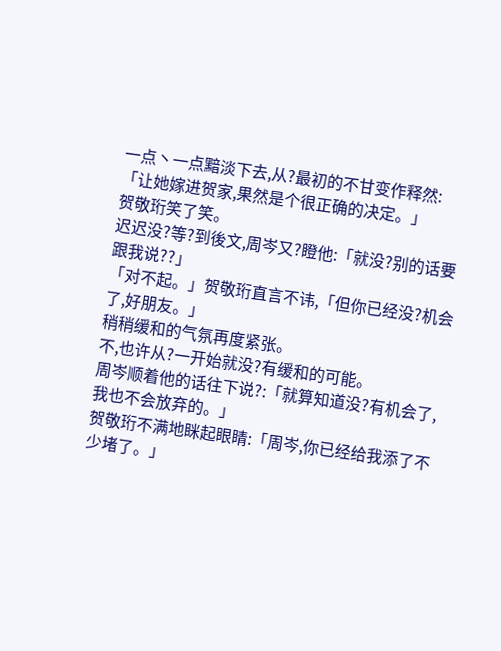一点丶一点黯淡下去,从?最初的不甘变作释然:「让她嫁进贺家,果然是个很正确的决定。」
贺敬珩笑了笑。
迟迟没?等?到後文,周岑又?瞪他:「就没?别的话要跟我说??」
「对不起。」贺敬珩直言不讳,「但你已经没?机会了,好朋友。」
稍稍缓和的气氛再度紧张。
不,也许从?一开始就没?有缓和的可能。
周岑顺着他的话往下说?:「就算知道没?有机会了,我也不会放弃的。」
贺敬珩不满地眯起眼睛:「周岑,你已经给我添了不少堵了。」